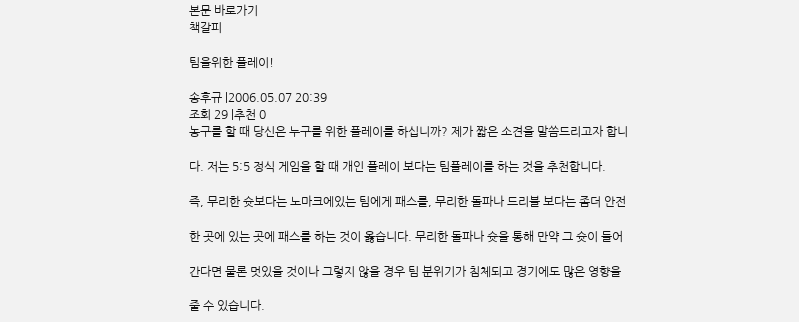본문 바로가기
책갈피

팀을위한 플레이!

송후규 |2006.05.07 20:39
조회 29 |추천 0
농구를 할 때 당신은 누구를 위한 플레이를 하십니까? 제가 짧은 소견을 말씀드리고자 합니

다. 저는 5:5 정식 게임을 할 때 개인 플레이 보다는 팀플레이를 하는 것을 추천합니다.

즉, 무리한 슛보다는 노마크에있는 팀에게 패스를, 무리한 돌파나 드리블 보다는 좀더 안전

한 곳에 있는 곳에 패스를 하는 것이 옳습니다. 무리한 돌파나 슛을 통해 만약 그 슛이 들어

간다면 물론 멋있을 것이나 그렇지 않을 경우 팀 분위기가 침체되고 경기에도 많은 영향을

줄 수 있습니다.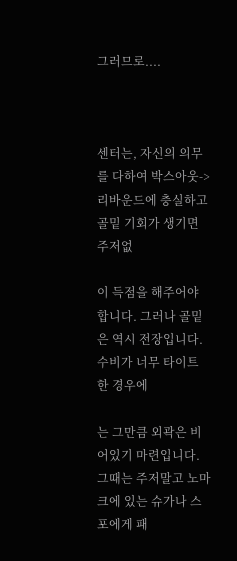그러므로....



센터는, 자신의 의무를 다하여 박스아웃->리바운드에 충실하고 골밑 기회가 생기면 주저없

이 득점을 해주어야 합니다. 그러나 골밑은 역시 전장입니다. 수비가 너무 타이트 한 경우에

는 그만큼 외곽은 비어있기 마련입니다. 그때는 주저말고 노마크에 있는 슈가나 스포에게 패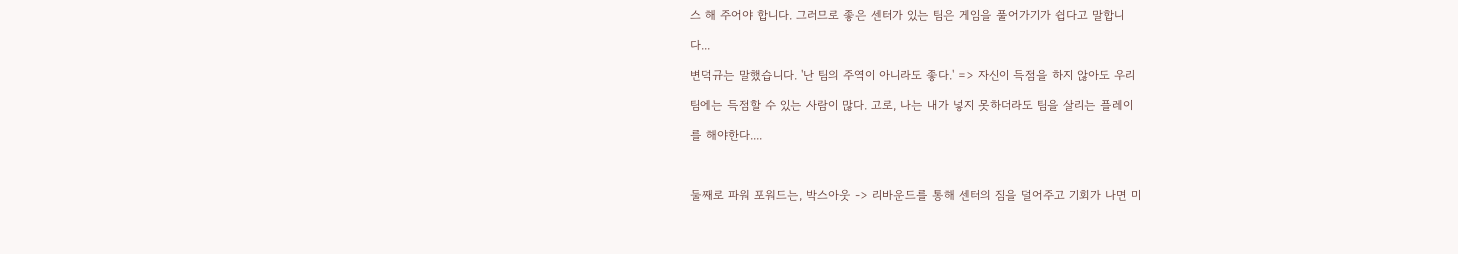스 해 주어야 합니다. 그러므로 좋은 센터가 있는 팀은 게임을 풀어가기가 쉽다고 말합니

다...

변덕규는 말했습니다. '난 팀의 주역이 아니라도 좋다.' => 자신이 득점을 하지 않아도 우리

팀에는 득점할 수 있는 사람이 많다. 고로, 나는 내가 넣지 못하더라도 팀을 살리는 플레이

를 해야한다....



둘째로 파워 포워드는, 박스아웃 -> 리바운드를 통해 센터의 짐을 덜어주고 기회가 나면 미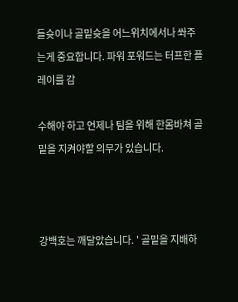들슛이나 골밑슛을 어느위치에서나 쏴주는게 중요합니다. 파워 포워드는 터프한 플레이를 감

수해야 하고 언제나 팀을 위해 한몸바쳐 골밑을 지켜야할 의무가 있습니다.



강백호는 깨달았습니다. ' 골밑을 지배하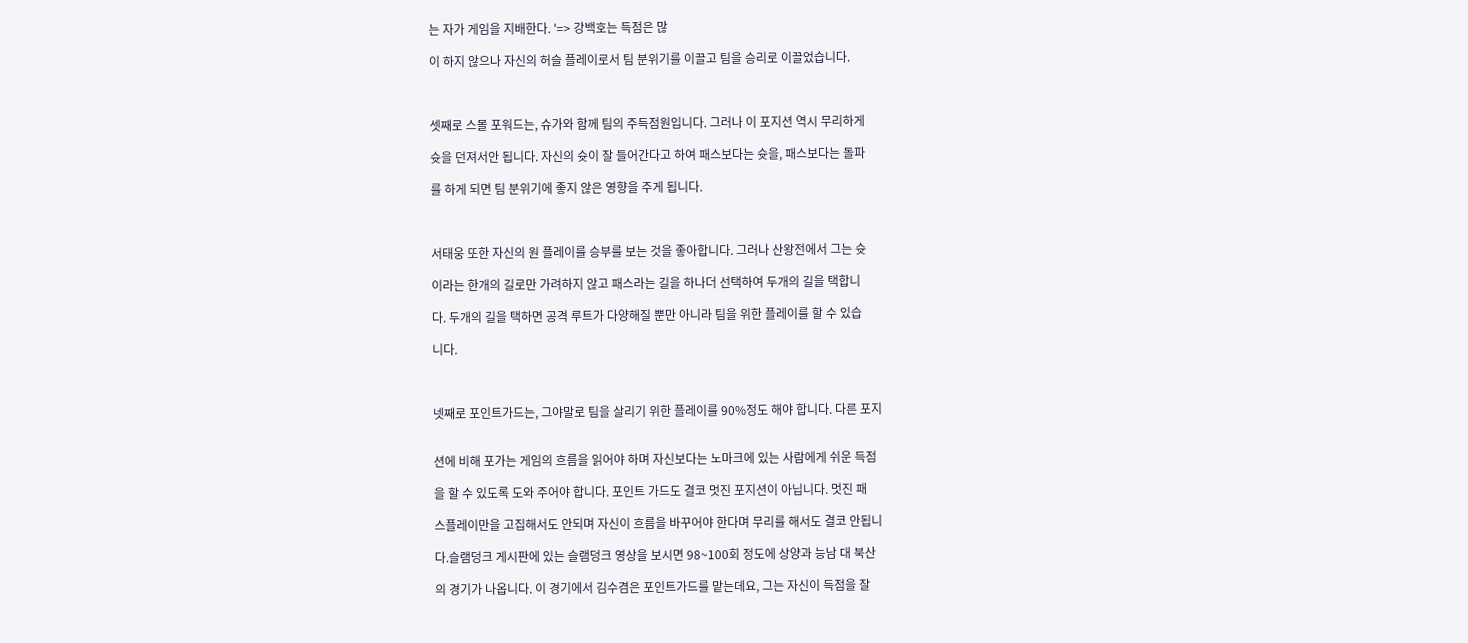는 자가 게임을 지배한다. '=> 강백호는 득점은 많

이 하지 않으나 자신의 허슬 플레이로서 팀 분위기를 이끌고 팀을 승리로 이끌었습니다.



셋째로 스몰 포워드는, 슈가와 함께 팀의 주득점원입니다. 그러나 이 포지션 역시 무리하게

슛을 던져서안 됩니다. 자신의 슛이 잘 들어간다고 하여 패스보다는 슛을, 패스보다는 돌파

를 하게 되면 팀 분위기에 좋지 않은 영향을 주게 됩니다.



서태웅 또한 자신의 원 플레이를 승부를 보는 것을 좋아합니다. 그러나 산왕전에서 그는 슛

이라는 한개의 길로만 가려하지 않고 패스라는 길을 하나더 선택하여 두개의 길을 택합니

다. 두개의 길을 택하면 공격 루트가 다양해질 뿐만 아니라 팀을 위한 플레이를 할 수 있습

니다.



넷째로 포인트가드는, 그야말로 팀을 살리기 위한 플레이를 90%정도 해야 합니다. 다른 포지


션에 비해 포가는 게임의 흐름을 읽어야 하며 자신보다는 노마크에 있는 사람에게 쉬운 득점

을 할 수 있도록 도와 주어야 합니다. 포인트 가드도 결코 멋진 포지션이 아닙니다. 멋진 패

스플레이만을 고집해서도 안되며 자신이 흐름을 바꾸어야 한다며 무리를 해서도 결코 안됩니

다.슬램덩크 게시판에 있는 슬램덩크 영상을 보시면 98~100회 정도에 상양과 능남 대 북산

의 경기가 나옵니다. 이 경기에서 김수겸은 포인트가드를 맡는데요, 그는 자신이 득점을 잘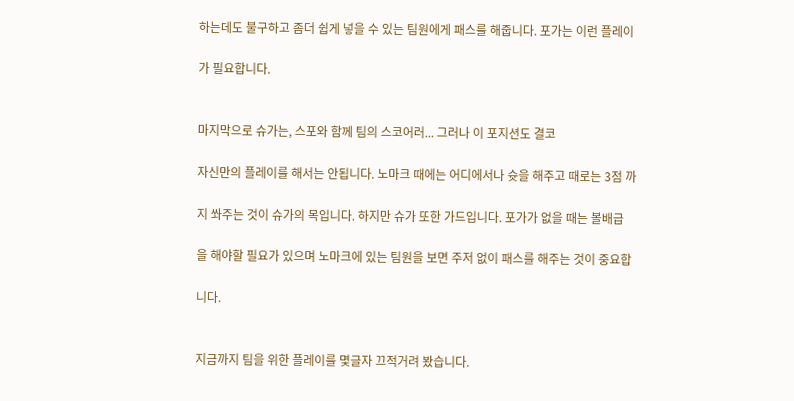하는데도 불구하고 좀더 쉽게 넣을 수 있는 팀원에게 패스를 해줍니다. 포가는 이런 플레이

가 필요합니다.


마지막으로 슈가는, 스포와 함께 팀의 스코어러... 그러나 이 포지션도 결코

자신만의 플레이를 해서는 안됩니다. 노마크 때에는 어디에서나 슛을 해주고 때로는 3점 까

지 쏴주는 것이 슈가의 목입니다. 하지만 슈가 또한 가드입니다. 포가가 없을 때는 볼배급

을 해야할 필요가 있으며 노마크에 있는 팀원을 보면 주저 없이 패스를 해주는 것이 중요합

니다.


지금까지 팀을 위한 플레이를 몇글자 끄적거려 봤습니다.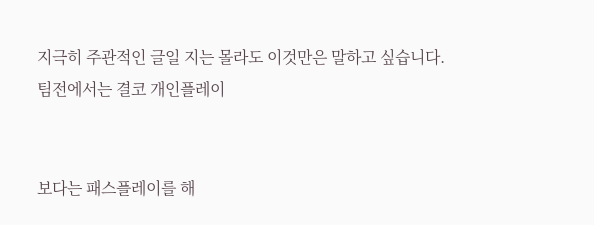지극히 주관적인 글일 지는 몰라도 이것만은 말하고 싶습니다. 팀전에서는 결코 개인플레이


보다는 패스플레이를 해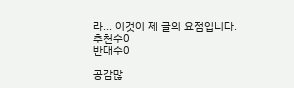라... 이것이 제 글의 요점입니다.
추천수0
반대수0

공감많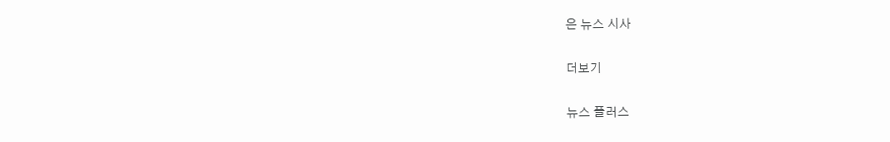은 뉴스 시사

더보기

뉴스 플러스